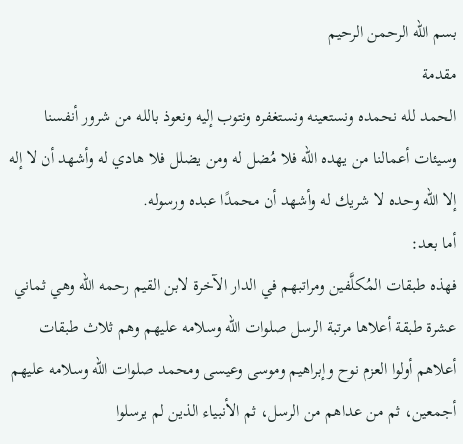بسم الله الرحمن الرحيم
مقدمة
الحمد لله نحمده ونستعينه ونستغفره ونتوب إليه ونعوذ بالله من شرور أنفسنا وسيئات أعمالنا من يهده الله فلا مُضل له ومن يضلل فلا هادي له وأشهد أن لا إله إلا الله وحده لا شريك له وأشهد أن محمدًا عبده ورسوله.
أما بعد:
فهذه طبقات المُكلَّفين ومراتبهم في الدار الآخرة لابن القيم رحمه الله وهي ثماني عشرة طبقة أعلاها مرتبة الرسل صلوات الله وسلامه عليهم وهم ثلاث طبقات أعلاهم أولوا العزم نوح وإبراهيم وموسى وعيسى ومحمد صلوات الله وسلامه عليهم أجمعين، ثم من عداهم من الرسل، ثم الأنبياء الذين لم يرسلوا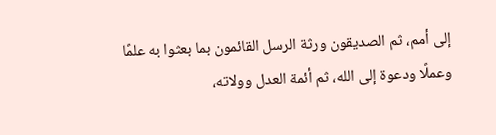إلى أمم، ثم الصديقون ورثة الرسل القائمون بما بعثوا به علمًا وعملًا ودعوة إلى الله، ثم أئمة العدل وولاته،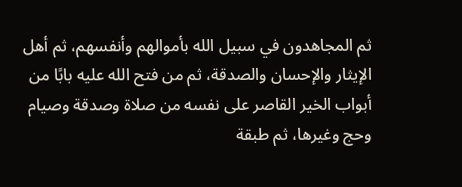ثم المجاهدون في سبيل الله بأموالهم وأنفسهم، ثم أهل الإيثار والإحسان والصدقة، ثم من فتح الله عليه بابًا من أبواب الخير القاصر على نفسه من صلاة وصدقة وصيام وحج وغيرها، ثم طبقة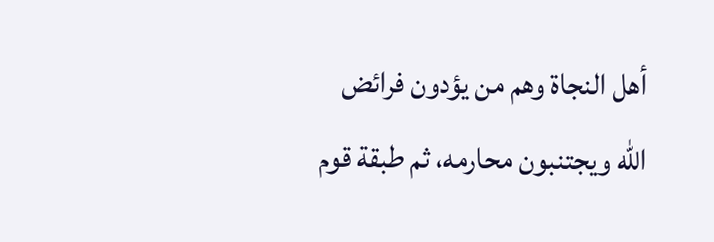أهل النجاة وهم من يؤدون فرائض الله ويجتنبون محارمه، ثم طبقة قوم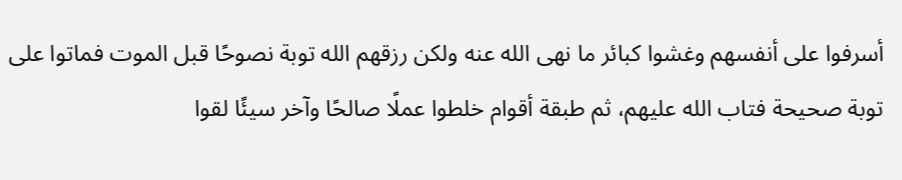أسرفوا على أنفسهم وغشوا كبائر ما نهى الله عنه ولكن رزقهم الله توبة نصوحًا قبل الموت فماتوا على توبة صحيحة فتاب الله عليهم، ثم طبقة أقوام خلطوا عملًا صالحًا وآخر سيئًا لقوا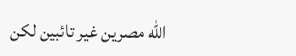الله مصرين غير تائبين لكن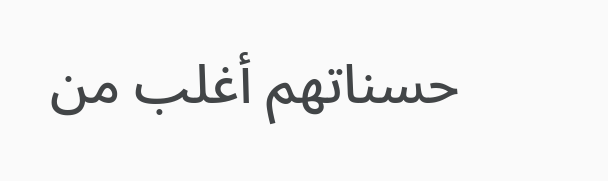حسناتهم أغلب من